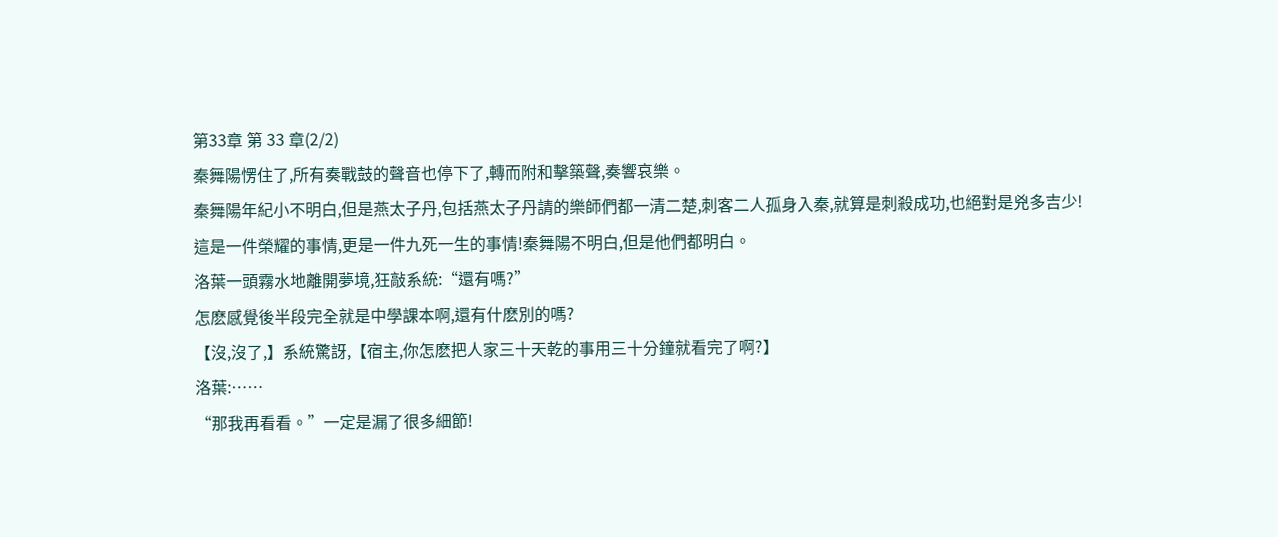第33章 第 33 章(2/2)
秦舞陽愣住了,所有奏戰鼓的聲音也停下了,轉而附和擊築聲,奏響哀樂。
秦舞陽年紀小不明白,但是燕太子丹,包括燕太子丹請的樂師們都一清二楚,刺客二人孤身入秦,就算是刺殺成功,也絕對是兇多吉少!
這是一件榮耀的事情,更是一件九死一生的事情!秦舞陽不明白,但是他們都明白。
洛葉一頭霧水地離開夢境,狂敲系統:“還有嗎?”
怎麽感覺後半段完全就是中學課本啊,還有什麽別的嗎?
【沒,沒了,】系統驚訝,【宿主,你怎麽把人家三十天乾的事用三十分鐘就看完了啊?】
洛葉:……
“那我再看看。”一定是漏了很多細節!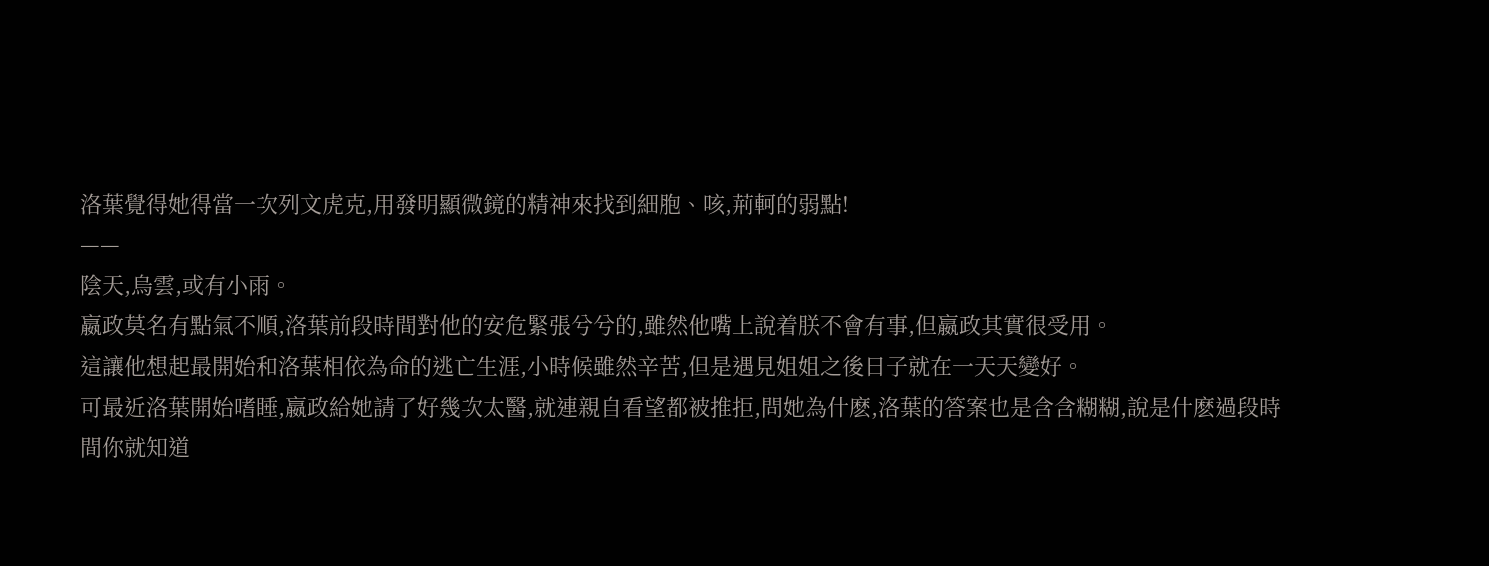洛葉覺得她得當一次列文虎克,用發明顯微鏡的精神來找到細胞、咳,荊軻的弱點!
——
陰天,烏雲,或有小雨。
嬴政莫名有點氣不順,洛葉前段時間對他的安危緊張兮兮的,雖然他嘴上說着朕不會有事,但嬴政其實很受用。
這讓他想起最開始和洛葉相依為命的逃亡生涯,小時候雖然辛苦,但是遇見姐姐之後日子就在一天天變好。
可最近洛葉開始嗜睡,嬴政給她請了好幾次太醫,就連親自看望都被推拒,問她為什麽,洛葉的答案也是含含糊糊,說是什麽過段時間你就知道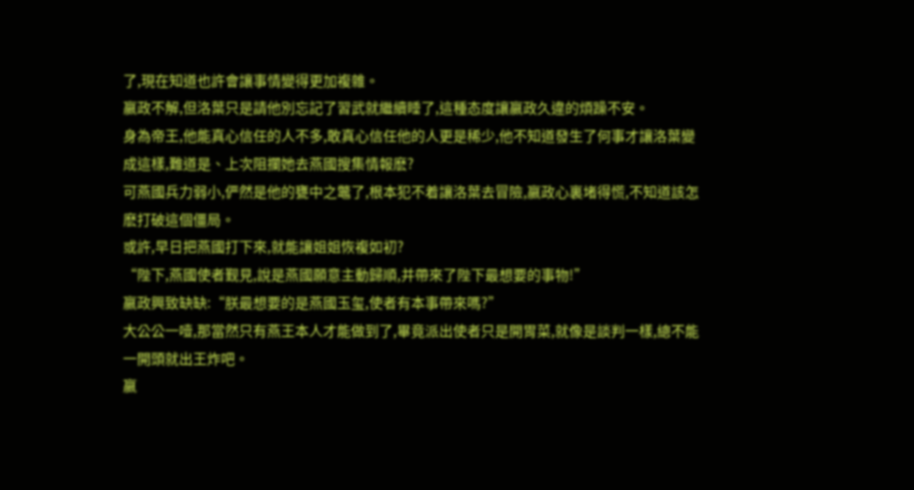了,現在知道也許會讓事情變得更加複雜。
嬴政不解,但洛葉只是請他別忘記了習武就繼續睡了,這種态度讓嬴政久違的煩躁不安。
身為帝王,他能真心信任的人不多,敢真心信任他的人更是稀少,他不知道發生了何事才讓洛葉變成這樣,難道是、上次阻攔她去燕國搜集情報麽?
可燕國兵力弱小,俨然是他的甕中之鼈了,根本犯不着讓洛葉去冒險,嬴政心裏堵得慌,不知道該怎麽打破這個僵局。
或許,早日把燕國打下來,就能讓姐姐恢複如初?
“陛下,燕國使者觐見,說是燕國願意主動歸順,并帶來了陛下最想要的事物!”
嬴政興致缺缺:“朕最想要的是燕國玉玺,使者有本事帶來嗎?”
大公公一噎,那當然只有燕王本人才能做到了,畢竟派出使者只是開胃菜,就像是談判一樣,總不能一開頭就出王炸吧。
嬴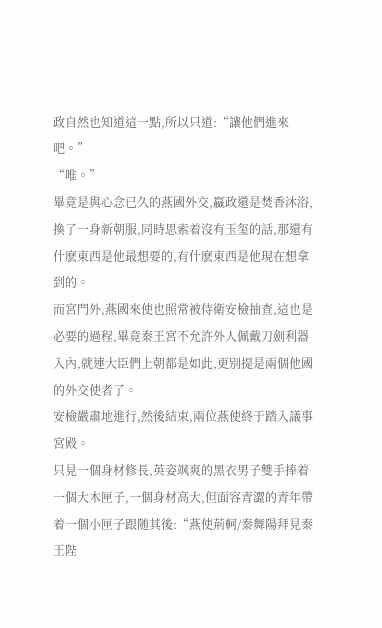政自然也知道這一點,所以只道:“讓他們進來吧。”
“唯。”
畢竟是與心念已久的燕國外交,嬴政還是焚香沐浴,換了一身新朝服,同時思索着沒有玉玺的話,那還有什麽東西是他最想要的,有什麽東西是他現在想拿到的。
而宮門外,燕國來使也照常被侍衛安檢抽查,這也是必要的過程,畢竟秦王宮不允許外人佩戴刀劍利器入內,就連大臣們上朝都是如此,更別提是兩個他國的外交使者了。
安檢嚴肅地進行,然後結束,兩位燕使終于踏入議事宮殿。
只見一個身材修長,英姿飒爽的黑衣男子雙手捧着一個大木匣子,一個身材高大,但面容青澀的青年帶着一個小匣子跟随其後:“燕使荊軻/秦舞陽拜見秦王陛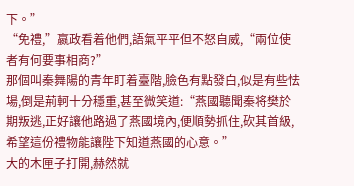下。”
“免禮,”嬴政看着他們,語氣平平但不怒自威,“兩位使者有何要事相商?”
那個叫秦舞陽的青年盯着臺階,臉色有點發白,似是有些怯場,倒是荊軻十分穩重,甚至微笑道:“燕國聽聞秦将樊於期叛逃,正好讓他路過了燕國境內,便順勢抓住,砍其首級,希望這份禮物能讓陛下知道燕國的心意。”
大的木匣子打開,赫然就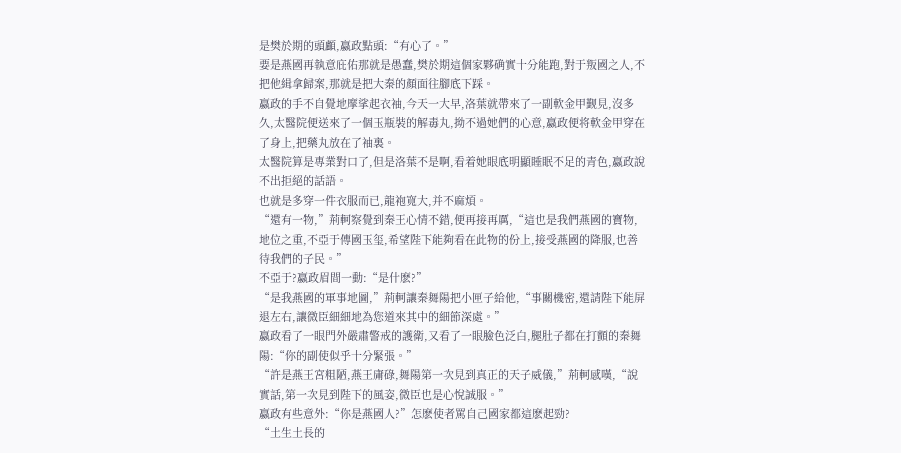是樊於期的頭顱,嬴政點頭:“有心了。”
要是燕國再執意庇佑那就是愚蠢,樊於期這個家夥确實十分能跑,對于叛國之人,不把他緝拿歸案,那就是把大秦的顏面往腳底下踩。
嬴政的手不自覺地摩挲起衣袖,今天一大早,洛葉就帶來了一副軟金甲觐見,沒多久,太醫院便送來了一個玉瓶裝的解毒丸,拗不過她們的心意,嬴政便将軟金甲穿在了身上,把藥丸放在了袖裏。
太醫院算是專業對口了,但是洛葉不是啊,看着她眼底明顯睡眠不足的青色,嬴政說不出拒絕的話語。
也就是多穿一件衣服而已,龍袍寬大,并不麻煩。
“還有一物,”荊軻察覺到秦王心情不錯,便再接再厲,“這也是我們燕國的寶物,地位之重,不亞于傳國玉玺,希望陛下能夠看在此物的份上,接受燕國的降服,也善待我們的子民。”
不亞于?嬴政眉間一動:“是什麽?”
“是我燕國的軍事地圖,”荊軻讓秦舞陽把小匣子給他,“事關機密,還請陛下能屏退左右,讓微臣細細地為您道來其中的細節深處。”
嬴政看了一眼門外嚴肅警戒的護衛,又看了一眼臉色泛白,腿肚子都在打顫的秦舞陽:“你的副使似乎十分緊張。”
“許是燕王宮粗陋,燕王庸碌,舞陽第一次見到真正的天子威儀,”荊軻感嘆,“說實話,第一次見到陛下的風姿,微臣也是心悅誠服。”
嬴政有些意外:“你是燕國人?”怎麽使者罵自己國家都這麽起勁?
“土生土長的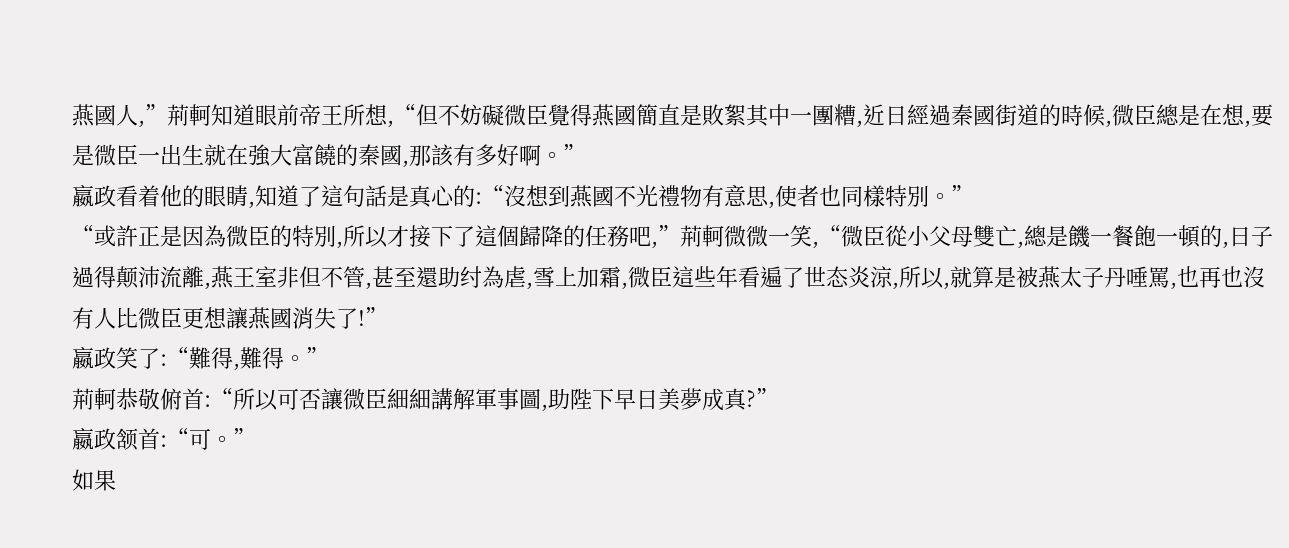燕國人,”荊軻知道眼前帝王所想,“但不妨礙微臣覺得燕國簡直是敗絮其中一團糟,近日經過秦國街道的時候,微臣總是在想,要是微臣一出生就在強大富饒的秦國,那該有多好啊。”
嬴政看着他的眼睛,知道了這句話是真心的:“沒想到燕國不光禮物有意思,使者也同樣特別。”
“或許正是因為微臣的特別,所以才接下了這個歸降的任務吧,”荊軻微微一笑,“微臣從小父母雙亡,總是饑一餐飽一頓的,日子過得颠沛流離,燕王室非但不管,甚至還助纣為虐,雪上加霜,微臣這些年看遍了世态炎涼,所以,就算是被燕太子丹唾罵,也再也沒有人比微臣更想讓燕國消失了!”
嬴政笑了:“難得,難得。”
荊軻恭敬俯首:“所以可否讓微臣細細講解軍事圖,助陛下早日美夢成真?”
嬴政颔首:“可。”
如果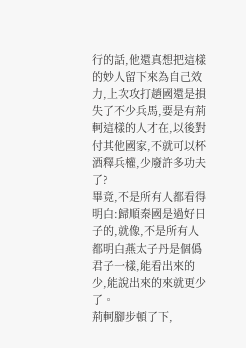行的話,他還真想把這樣的妙人留下來為自己效力,上次攻打趙國還是損失了不少兵馬,要是有荊軻這樣的人才在,以後對付其他國家,不就可以杯酒釋兵權,少廢許多功夫了?
畢竟,不是所有人都看得明白:歸順秦國是過好日子的,就像,不是所有人都明白燕太子丹是個僞君子一樣,能看出來的少,能說出來的來就更少了。
荊軻腳步頓了下,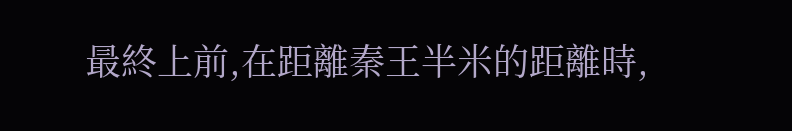最終上前,在距離秦王半米的距離時,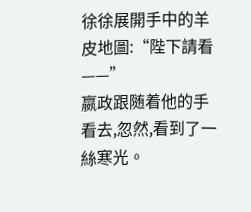徐徐展開手中的羊皮地圖:“陛下請看——”
嬴政跟随着他的手看去,忽然,看到了一絲寒光。